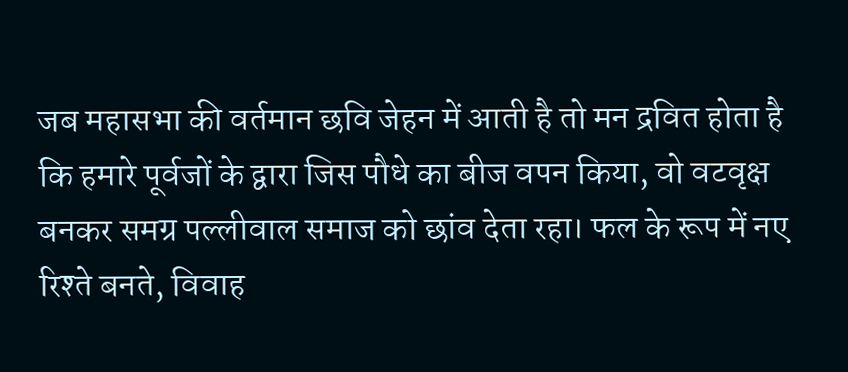जब महासभा की वर्तमान छवि जेहन में आती है तो मन द्रवित होता है कि हमारे पूर्वजों के द्वारा जिस पौधे का बीज वपन किया, वो वटवृक्ष बनकर समग्र पल्लीवाल समाज को छांव देता रहा। फल के रूप में नए रिश्ते बनते, विवाह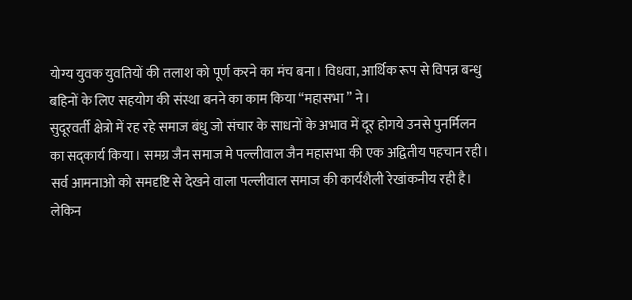योग्य युवक युवतियों की तलाश को पूर्ण करने का मंच बना। विधवा, आर्थिक रूप से विपन्न बन्धु बहिनों के लिए सहयोग की संस्था बनने का काम किया “महासभा ” ने।
सुदूरवर्ती क्षेत्रो में रह रहे समाज बंधु जो संचार के साधनों के अभाव में दूर होगये उनसे पुनर्मिलन का सद्कार्य किया। समग्र जैन समाज मे पल्लीवाल जैन महासभा की एक अद्वितीय पहचान रही। सर्व आमनाओ को समदृष्टि से देखने वाला पल्लीवाल समाज की कार्यशैली रेखांकनीय रही है।
लेकिन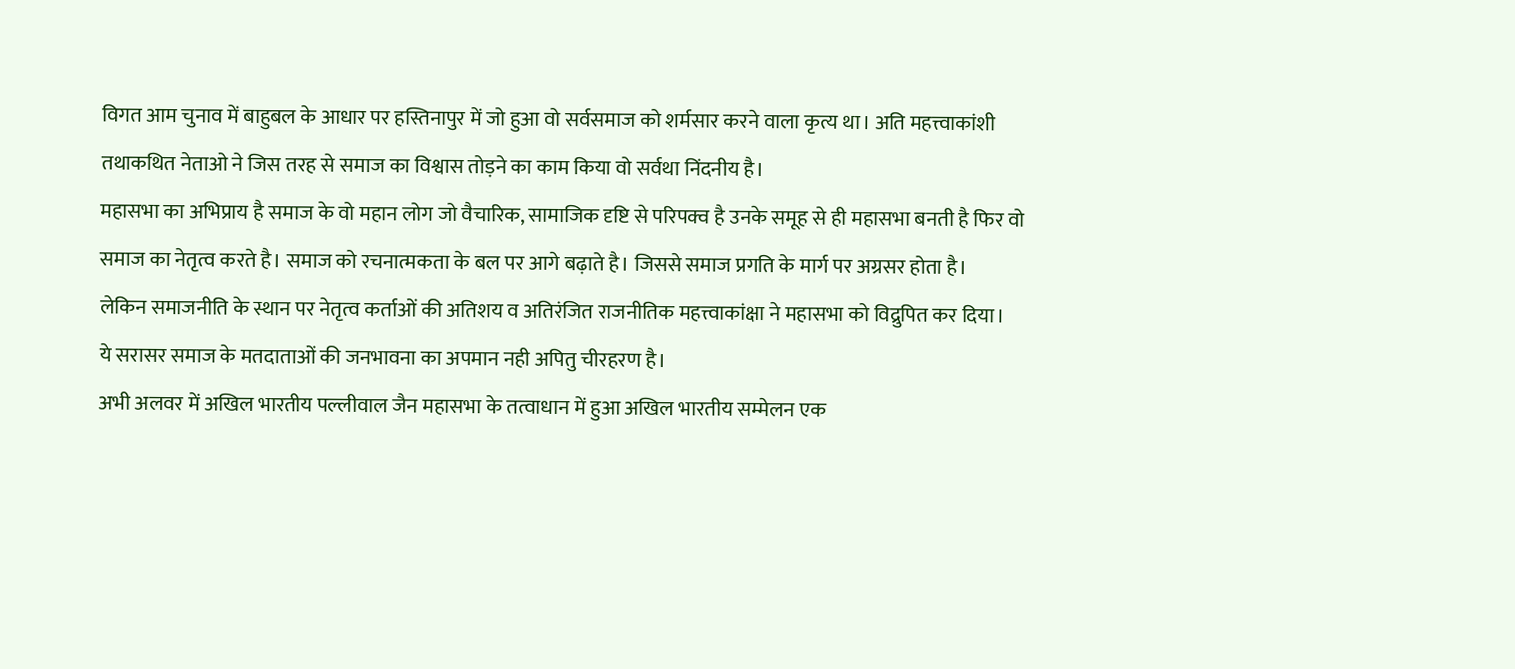विगत आम चुनाव में बाहुबल के आधार पर हस्तिनापुर में जो हुआ वो सर्वसमाज को शर्मसार करने वाला कृत्य था। अति महत्त्वाकांशी तथाकथित नेताओ ने जिस तरह से समाज का विश्वास तोड़ने का काम किया वो सर्वथा निंदनीय है।
महासभा का अभिप्राय है समाज के वो महान लोग जो वैचारिक, सामाजिक दृष्टि से परिपक्व है उनके समूह से ही महासभा बनती है फिर वो समाज का नेतृत्व करते है। समाज को रचनात्मकता के बल पर आगे बढ़ाते है। जिससे समाज प्रगति के मार्ग पर अग्रसर होता है।
लेकिन समाजनीति के स्थान पर नेतृत्व कर्ताओं की अतिशय व अतिरंजित राजनीतिक महत्त्वाकांक्षा ने महासभा को विद्रुपित कर दिया।
ये सरासर समाज के मतदाताओं की जनभावना का अपमान नही अपितु चीरहरण है।
अभी अलवर में अखिल भारतीय पल्लीवाल जैन महासभा के तत्वाधान में हुआ अखिल भारतीय सम्मेलन एक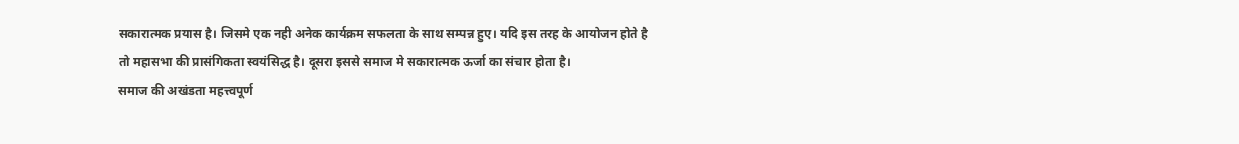सकारात्मक प्रयास है। जिसमे एक नही अनेक कार्यक्रम सफलता के साथ सम्पन्न हुए। यदि इस तरह के आयोजन होते है तो महासभा की प्रासंगिकता स्वयंसिद्ध है। दूसरा इससे समाज मे सकारात्मक ऊर्जा का संचार होता है।
समाज की अखंडता महत्त्वपूर्ण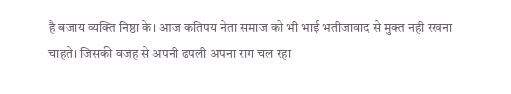है बजाय व्यक्ति निष्ठा के। आज कतिपय नेता समाज को भी भाई भतीजावाद से मुक्त नही रखना चाहते। जिसकी वजह से अपनी ढपली अपना राग चल रहा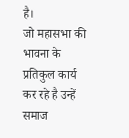है।
जो महासभा की भावना के प्रतिकुल कार्य कर रहे है उन्हें समाज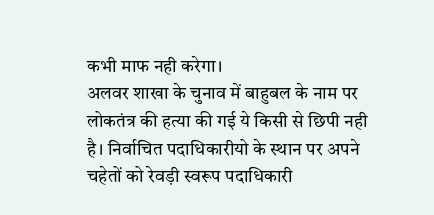कभी माफ नही करेगा।
अलवर शाखा के चुनाव में बाहुबल के नाम पर लोकतंत्र की हत्या की गई ये किसी से छिपी नही है। निर्वाचित पदाधिकारीयो के स्थान पर अपने चहेतों को रेवड़ी स्वरूप पदाधिकारी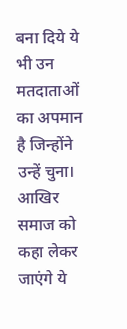बना दिये ये भी उन मतदाताओं का अपमान है जिन्होंने उन्हें चुना।
आखिर समाज को कहा लेकर जाएंगे ये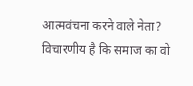आत्मवंचना करने वाले नेता?
विचारणीय है कि समाज का वो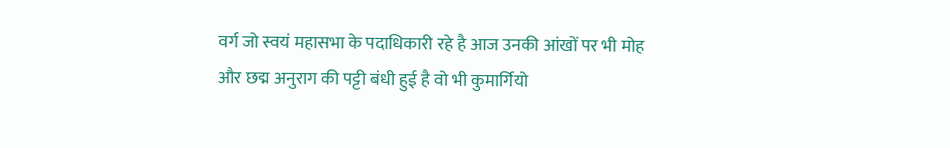वर्ग जो स्वयं महासभा के पदाधिकारी रहे है आज उनकी आंखों पर भी मोह और छद्म अनुराग की पट्टी बंधी हुई है वो भी कुमार्गियो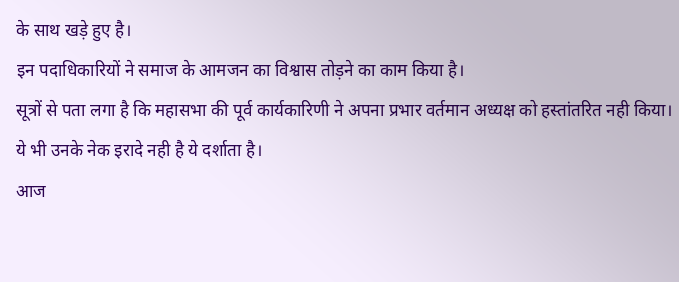के साथ खड़े हुए है।
इन पदाधिकारियों ने समाज के आमजन का विश्वास तोड़ने का काम किया है।
सूत्रों से पता लगा है कि महासभा की पूर्व कार्यकारिणी ने अपना प्रभार वर्तमान अध्यक्ष को हस्तांतरित नही किया। ये भी उनके नेक इरादे नही है ये दर्शाता है।
आज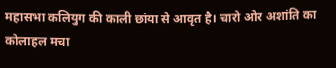महासभा कलियुग की काली छांया से आवृत है। चारो ओर अशांति का कोलाहल मचा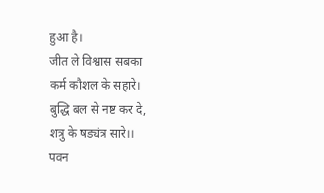हुआ है।
जीत ले विश्वास सबका
कर्म कौशल के सहारे।
बुद्धि बल से नष्ट कर दे,
शत्रु के षड्यंत्र सारे।।
पवन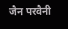जैन परवैनी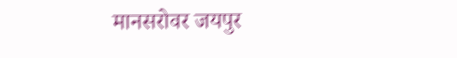मानसरोवर जयपुर